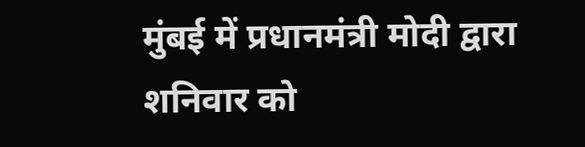मुंबई में प्रधानमंत्री मोदी द्वारा शनिवार को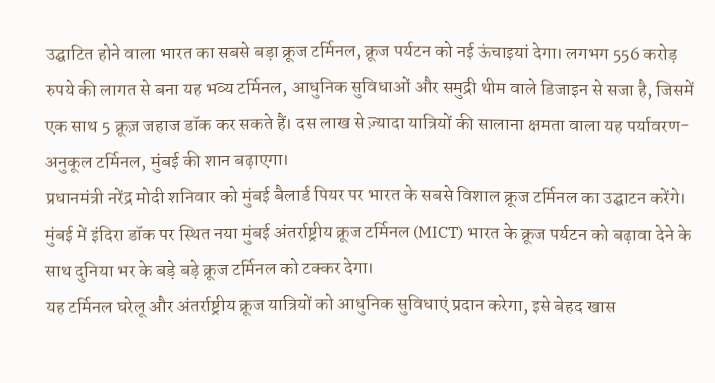उद्घाटित होने वाला भारत का सबसे बड़ा क्रूज टर्मिनल, क्रूज पर्यटन को नई ऊंचाइयां देगा। लगभग 556 करोड़ रुपये की लागत से बना यह भव्य टर्मिनल, आधुनिक सुविधाओं और समुद्री थीम वाले डिजाइन से सजा है, जिसमें एक साथ 5 क्रूज़ जहाज डॉक कर सकते हैं। दस लाख से ज़्यादा यात्रियों की सालाना क्षमता वाला यह पर्यावरण-अनुकूल टर्मिनल, मुंबई की शान बढ़ाएगा।
प्रधानमंत्री नरेंद्र मोदी शनिवार को मुंबई बैलार्ड पियर पर भारत के सबसे विशाल क्रूज टर्मिनल का उद्घाटन करेंगे। मुंबई में इंदिरा डॉक पर स्थित नया मुंबई अंतर्राष्ट्रीय क्रूज टर्मिनल (MICT) भारत के क्रूज पर्यटन को बढ़ावा देने के साथ दुनिया भर के बड़े बड़े क्रूज टर्मिनल को टक्कर देगा।
यह टर्मिनल घरेलू और अंतर्राष्ट्रीय क्रूज यात्रियों को आधुनिक सुविधाएं प्रदान करेगा, इसे बेहद खास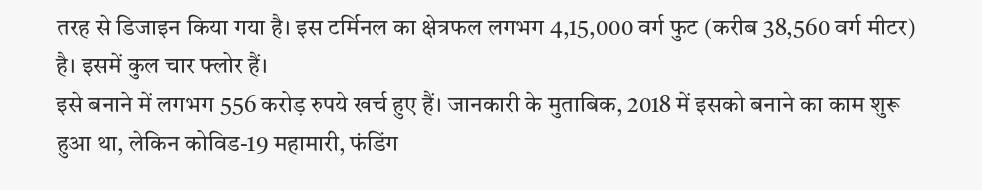तरह से डिजाइन किया गया है। इस टर्मिनल का क्षेत्रफल लगभग 4,15,000 वर्ग फुट (करीब 38,560 वर्ग मीटर) है। इसमें कुल चार फ्लोर हैं।
इसे बनाने में लगभग 556 करोड़ रुपये खर्च हुए हैं। जानकारी के मुताबिक, 2018 में इसको बनाने का काम शुरू हुआ था, लेकिन कोविड-19 महामारी, फंडिंग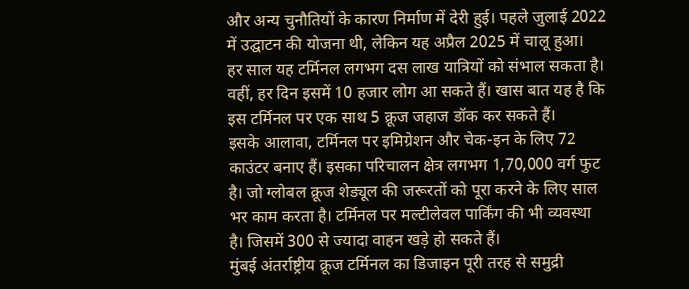और अन्य चुनौतियों के कारण निर्माण में देरी हुई। पहले जुलाई 2022 में उद्घाटन की योजना थी, लेकिन यह अप्रैल 2025 में चालू हुआ।
हर साल यह टर्मिनल लगभग दस लाख यात्रियों को संभाल सकता है। वहीं, हर दिन इसमें 10 हजार लोग आ सकते हैं। खास बात यह है कि इस टर्मिनल पर एक साथ 5 क्रूज जहाज डॉक कर सकते हैं।
इसके आलावा, टर्मिनल पर इमिग्रेशन और चेक-इन के लिए 72 काउंटर बनाए हैं। इसका परिचालन क्षेत्र लगभग 1,70,000 वर्ग फुट है। जो ग्लोबल क्रूज शेड्यूल की जरूरतों को पूरा करने के लिए साल भर काम करता है। टर्मिनल पर मल्टीलेवल पार्किंग की भी व्यवस्था है। जिसमें 300 से ज्यादा वाहन खड़े हो सकते हैं।
मुंबई अंतर्राष्ट्रीय क्रूज टर्मिनल का डिजाइन पूरी तरह से समुद्री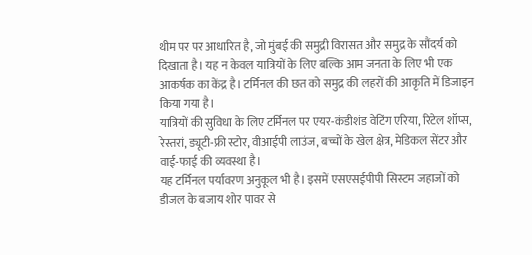थीम पर पर आधारित है, जो मुंबई की समुद्री विरासत और समुद्र के सौंदर्य को दिखाता है। यह न केवल यात्रियों के लिए बल्कि आम जनता के लिए भी एक आकर्षक का केंद्र है। टर्मिनल की छत को समुद्र की लहरों की आकृति में डिजाइन किया गया है।
यात्रियों की सुविधा के लिए टर्मिनल पर एयर-कंडीशंड वेटिंग एरिया, रिटेल शॉप्स, रेस्तरां, ड्यूटी-फ्री स्टोर, वीआईपी लाउंज, बच्चों के खेल क्षेत्र, मेडिकल सेंटर और वाई-फाई की व्यवस्था है।
यह टर्मिनल पर्यावरण अनुकूल भी है। इसमें एसएसईपीपी सिस्टम जहाजों को डीजल के बजाय शोर पावर से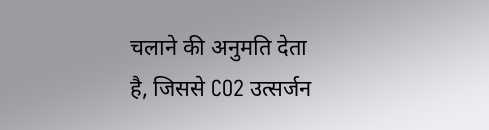चलाने की अनुमति देता है, जिससे CO2 उत्सर्जन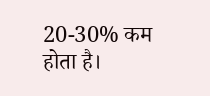20-30% कम होता है।